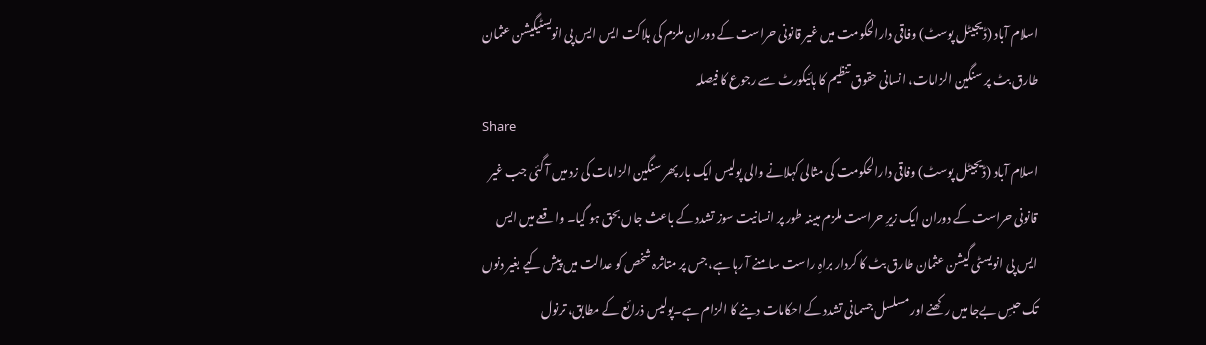اسلام آباد (ڈیجیٹل پوسٹ) وفاقی دارالحکومت میں غیر قانونی حراست کے دوران ملزم کی ہلاکت ایس ایس پی انویسٹیگیشن عثمان طارق بٹ پر سنگین الزامات، انسانی حقوق تنظیم کا ہائیکورٹ سے رجوع کا فیصلہ
Share
اسلام آباد (ڈیجیٹل پوسٹ) وفاقی دارالحکومت کی مثالی کہلانے والی پولیس ایک بار پھر سنگین الزامات کی زد میں آ گئی جب غیر قانونی حراست کے دوران ایک زیرِ حراست ملزم مبینہ طور پر انسانیت سوز تشدد کے باعث جاں بحق ہو گیا۔ واقعے میں ایس ایس پی انویسٹی گیشن عثمان طارق بٹ کا کردار براہِ راست سامنے آ رہا ہے، جس پر متاثرہ شخص کو عدالت میں پیش کیے بغیر دنوں تک حبسِ بےجا میں رکھنے اور مسلسل جسمانی تشدد کے احکامات دینے کا الزام ہے۔پولیس ذرائع کے مطابق، ترنول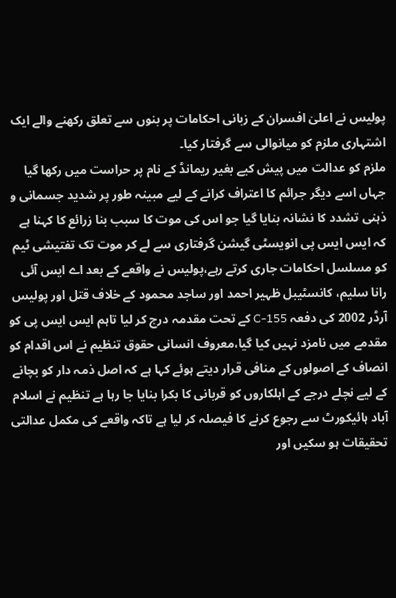پولیس نے اعلیٰ افسران کے زبانی احکامات پر بنوں سے تعلق رکھنے والے ایک اشتہاری ملزم کو میانوالی سے گرفتار کیا۔
ملزم کو عدالت میں پیش کیے بغیر ریمانڈ کے نام پر حراست میں رکھا گیا جہاں اسے دیگر جرائم کا اعتراف کرانے کے لیے مبینہ طور پر شدید جسمانی و ذہنی تشدد کا نشانہ بنایا گیا جو اس کی موت کا سبب بنا زرائع کا کہنا ہے کہ ایس ایس پی انویسٹی گیشن گرفتاری سے لے کر موت تک تفتیشی ٹیم کو مسلسل احکامات جاری کرتے رہے،پولیس نے واقعے کے بعد اے ایس آئی رانا سلیم، کانسٹیبل ظہیر احمد اور ساجد محمود کے خلاف قتل اور پولیس آرڈر 2002 کی دفعہ 155-C کے تحت مقدمہ درج کر لیا تاہم ایس ایس پی کو مقدمے میں نامزد نہیں کیا گیا،معروف انسانی حقوق تنظیم نے اس اقدام کو انصاف کے اصولوں کے منافی قرار دیتے ہوئے کہا ہے کہ اصل ذمہ دار کو بچانے کے لیے نچلے درجے کے اہلکاروں کو قربانی کا بکرا بنایا جا رہا ہے تنظیم نے اسلام آباد ہائیکورٹ سے رجوع کرنے کا فیصلہ کر لیا ہے تاکہ واقعے کی مکمل عدالتی تحقیقات ہو سکیں اور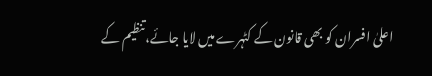اعلیٰ افسران کو بھی قانون کے کٹہرے میں لایا جائے،تنظیم کے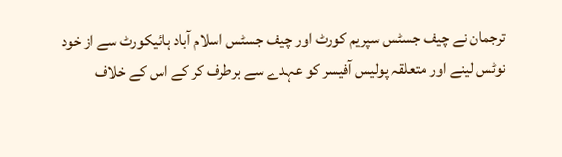ترجمان نے چیف جسٹس سپریم کورٹ اور چیف جسٹس اسلام آباد ہائیکورٹ سے از خود نوٹس لینے اور متعلقہ پولیس آفیسر کو عہدے سے برطرف کر کے اس کے خلاف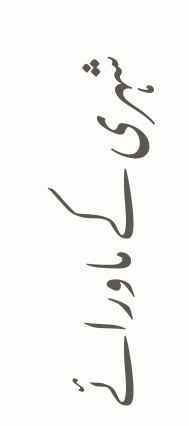شہری کے ماورائے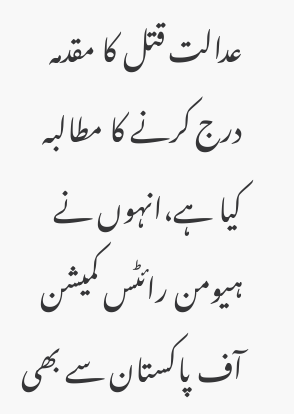عدالت قتل کا مقدمہ درج کرنے کا مطالبہ کیا ہے،انہوں نے ہیومن رائٹس کمیشن آف پاکستان سے بھی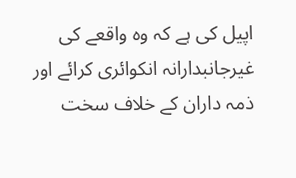اپیل کی ہے کہ وہ واقعے کی غیرجانبدارانہ انکوائری کرائے اور ذمہ داران کے خلاف سخت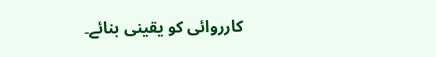کارروائی کو یقینی بنائے۔